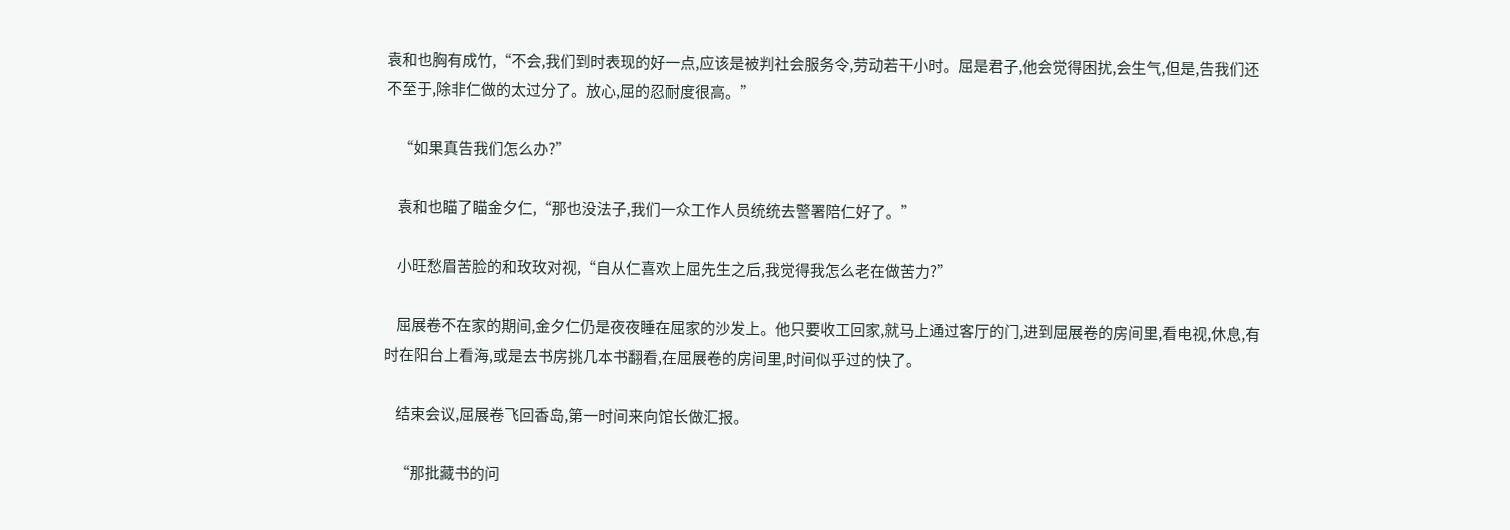袁和也胸有成竹,“不会,我们到时表现的好一点,应该是被判社会服务令,劳动若干小时。屈是君子,他会觉得困扰,会生气,但是,告我们还不至于,除非仁做的太过分了。放心,屈的忍耐度很高。”

    “如果真告我们怎么办?”

    袁和也瞄了瞄金夕仁,“那也没法子,我们一众工作人员统统去警署陪仁好了。”

    小旺愁眉苦脸的和玫玫对视,“自从仁喜欢上屈先生之后,我觉得我怎么老在做苦力?”

    屈展卷不在家的期间,金夕仁仍是夜夜睡在屈家的沙发上。他只要收工回家,就马上通过客厅的门,进到屈展卷的房间里,看电视,休息,有时在阳台上看海,或是去书房挑几本书翻看,在屈展卷的房间里,时间似乎过的快了。

    结束会议,屈展卷飞回香岛,第一时间来向馆长做汇报。

    “那批藏书的问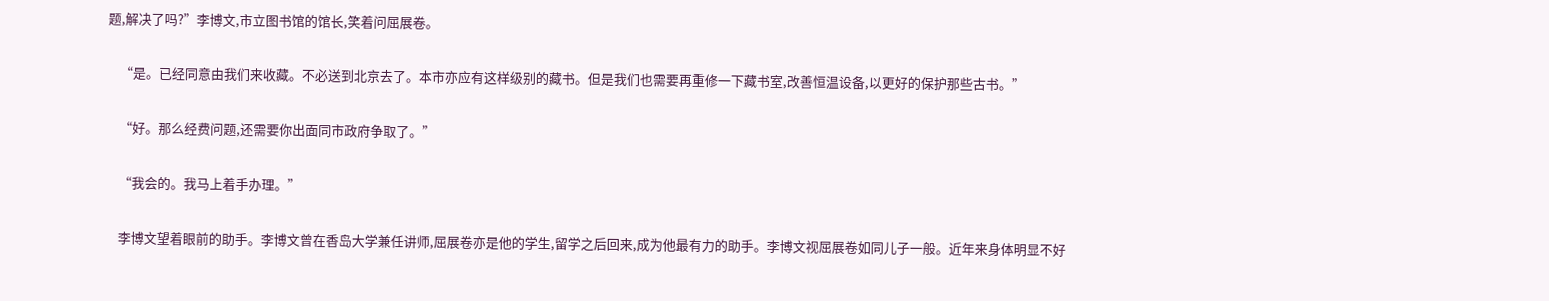题,解决了吗?”李博文,市立图书馆的馆长,笑着问屈展卷。

    “是。已经同意由我们来收藏。不必送到北京去了。本市亦应有这样级别的藏书。但是我们也需要再重修一下藏书室,改善恒温设备,以更好的保护那些古书。”

    “好。那么经费问题,还需要你出面同市政府争取了。”

    “我会的。我马上着手办理。”

    李博文望着眼前的助手。李博文曾在香岛大学兼任讲师,屈展卷亦是他的学生,留学之后回来,成为他最有力的助手。李博文视屈展卷如同儿子一般。近年来身体明显不好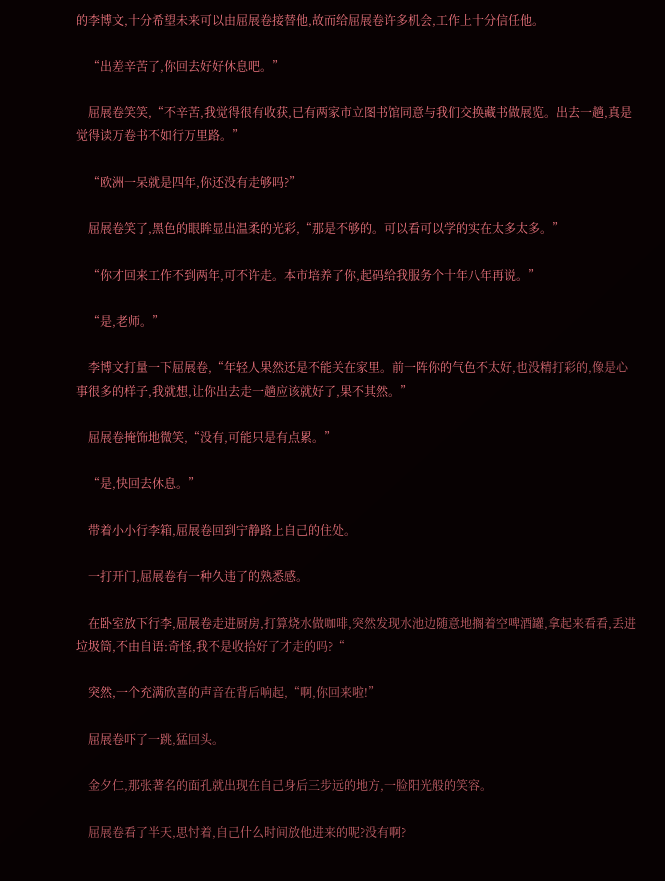的李博文,十分希望未来可以由屈展卷接替他,故而给屈展卷许多机会,工作上十分信任他。

    “出差辛苦了,你回去好好休息吧。”

    屈展卷笑笑,“不辛苦,我觉得很有收获,已有两家市立图书馆同意与我们交换藏书做展览。出去一趟,真是觉得读万卷书不如行万里路。”

    “欧洲一呆就是四年,你还没有走够吗?”

    屈展卷笑了,黑色的眼眸显出温柔的光彩,“那是不够的。可以看可以学的实在太多太多。”

    “你才回来工作不到两年,可不许走。本市培养了你,起码给我服务个十年八年再说。”

    “是,老师。”

    李博文打量一下屈展卷,“年轻人果然还是不能关在家里。前一阵你的气色不太好,也没精打彩的,像是心事很多的样子,我就想,让你出去走一趟应该就好了,果不其然。”

    屈展卷掩饰地微笑,“没有,可能只是有点累。”

    “是,快回去休息。”

    带着小小行李箱,屈展卷回到宁静路上自己的住处。

    一打开门,屈展卷有一种久违了的熟悉感。

    在卧室放下行李,屈展卷走进厨房,打算烧水做咖啡,突然发现水池边随意地搁着空啤酒罐,拿起来看看,丢进垃圾筒,不由自语:奇怪,我不是收拾好了才走的吗?“

    突然,一个充满欣喜的声音在背后响起,“啊,你回来啦!”

    屈展卷吓了一跳,猛回头。

    金夕仁,那张著名的面孔就出现在自己身后三步远的地方,一脸阳光般的笑容。

    屈展卷看了半天,思忖着,自己什么时间放他进来的呢?没有啊?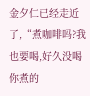金夕仁已经走近了,“煮咖啡吗?我也要喝,好久没喝你煮的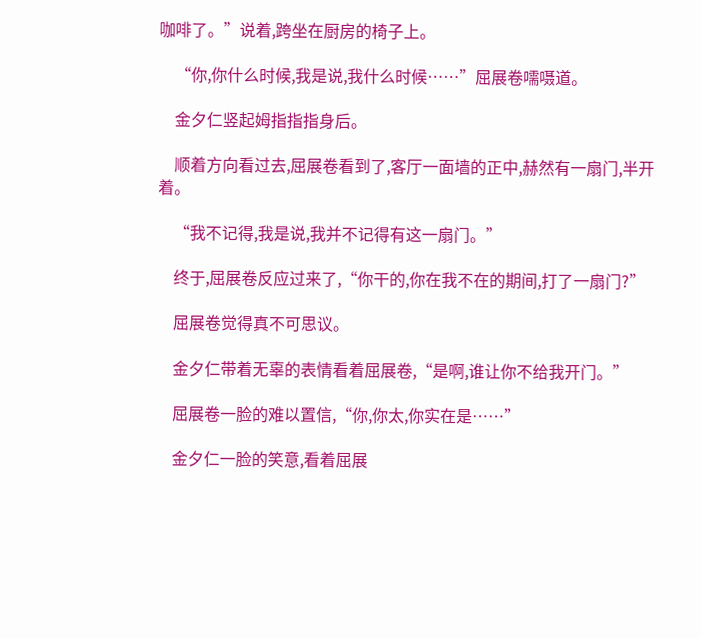咖啡了。”说着,跨坐在厨房的椅子上。

    “你,你什么时候,我是说,我什么时候……”屈展卷嚅嗫道。

    金夕仁竖起姆指指指身后。

    顺着方向看过去,屈展卷看到了,客厅一面墙的正中,赫然有一扇门,半开着。

    “我不记得,我是说,我并不记得有这一扇门。”

    终于,屈展卷反应过来了,“你干的,你在我不在的期间,打了一扇门?”

    屈展卷觉得真不可思议。

    金夕仁带着无辜的表情看着屈展卷,“是啊,谁让你不给我开门。”

    屈展卷一脸的难以置信,“你,你太,你实在是……”

    金夕仁一脸的笑意,看着屈展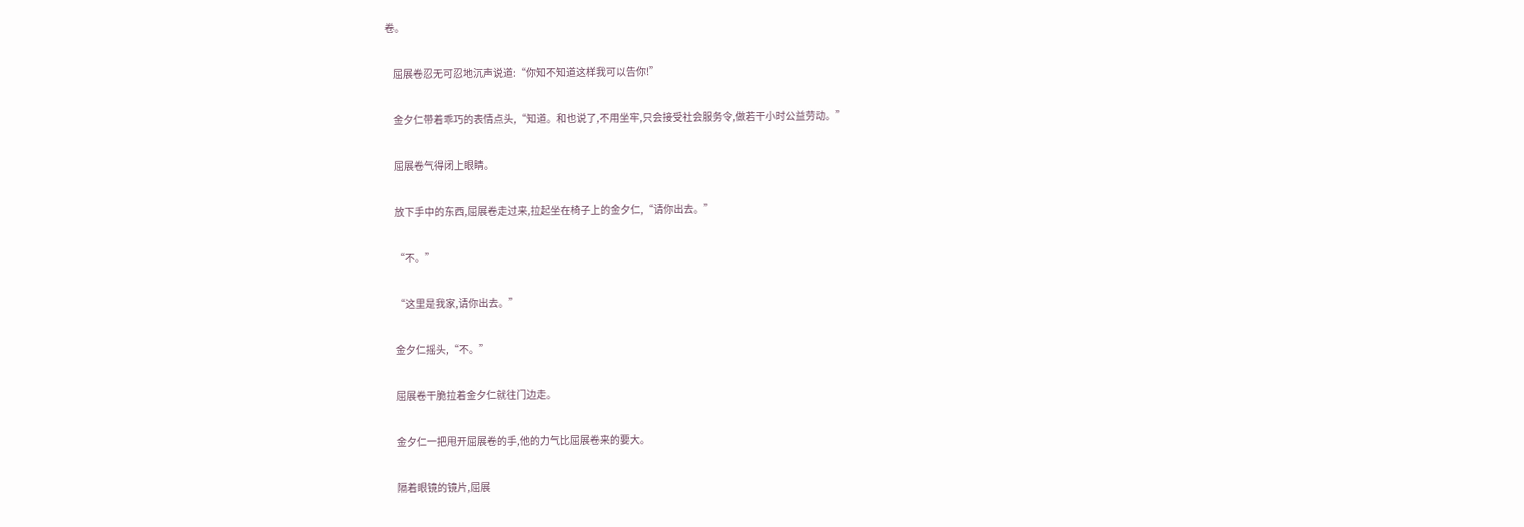卷。

    屈展卷忍无可忍地沉声说道:“你知不知道这样我可以告你!”

    金夕仁带着乖巧的表情点头,“知道。和也说了,不用坐牢,只会接受社会服务令,做若干小时公益劳动。”

    屈展卷气得闭上眼睛。

    放下手中的东西,屈展卷走过来,拉起坐在椅子上的金夕仁,“请你出去。”

    “不。”

    “这里是我家,请你出去。”

    金夕仁摇头,“不。”

    屈展卷干脆拉着金夕仁就往门边走。

    金夕仁一把甩开屈展卷的手,他的力气比屈展卷来的要大。

    隔着眼镜的镜片,屈展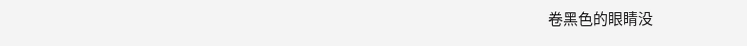卷黑色的眼睛没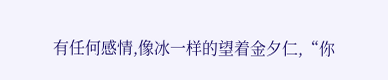有任何感情,像冰一样的望着金夕仁,“你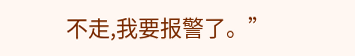不走,我要报警了。”